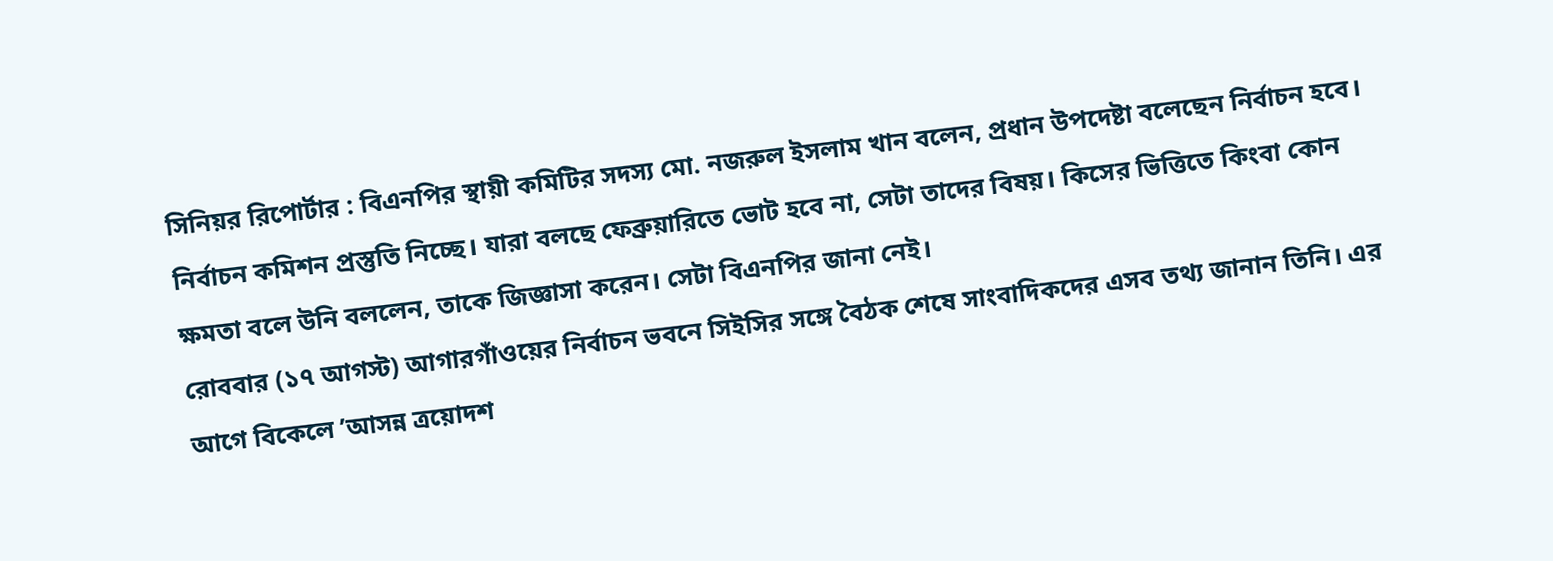সিনিয়র রিপোর্টার : বিএনপির স্থায়ী কমিটির সদস্য মো. নজরুল ইসলাম খান বলেন, প্রধান উপদেষ্টা বলেছেন নির্বাচন হবে। নির্বাচন কমিশন প্রস্তুতি নিচ্ছে। যারা বলছে ফেব্রুয়ারিতে ভোট হবে না, সেটা তাদের বিষয়। কিসের ভিত্তিতে কিংবা কোন ক্ষমতা বলে উনি বললেন, তাকে জিজ্ঞাসা করেন। সেটা বিএনপির জানা নেই।
রোববার (১৭ আগস্ট) আগারগাঁওয়ের নির্বাচন ভবনে সিইসির সঙ্গে বৈঠক শেষে সাংবাদিকদের এসব তথ্য জানান তিনি। এর আগে বিকেলে ’আসন্ন ত্রয়োদশ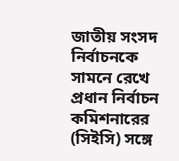জাতীয় সংসদ নির্বাচনকে সামনে রেখে প্রধান নির্বাচন কমিশনারের (সিইসি) সঙ্গে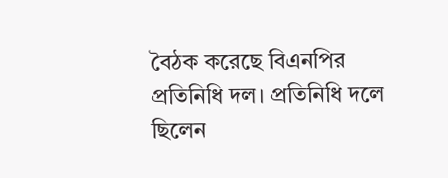বৈঠক করেছে বিএনপির প্রতিনিধি দল। প্রতিনিধি দলে ছিলেন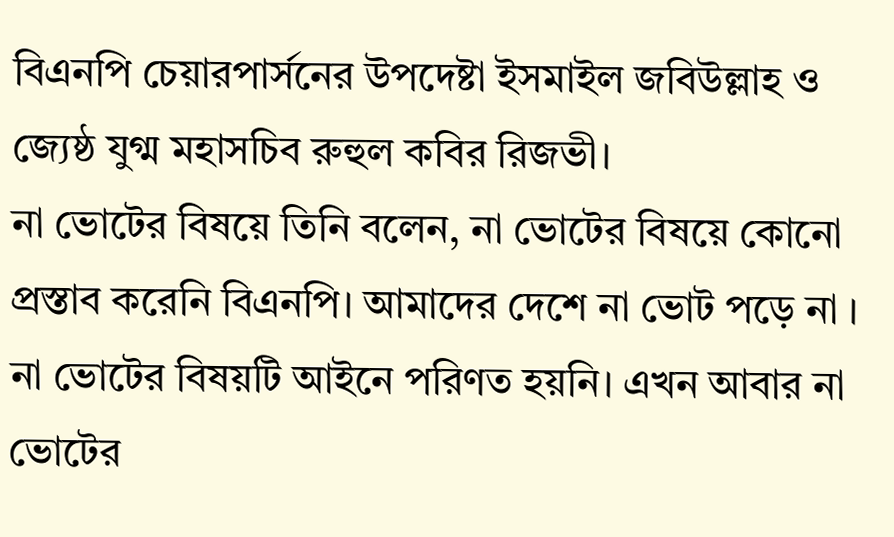বিএনপি চেয়ারপার্সনের উপদেষ্টা ইসমাইল জবিউল্লাহ ও জ্যেষ্ঠ যুগ্ম মহাসচিব রুহুল কবির রিজভী।
না ভোটের বিষয়ে তিনি বলেন, না ভোটের বিষয়ে কোনো প্রস্তাব করেনি বিএনপি। আমাদের দেশে না ভোট পড়ে না । না ভোটের বিষয়টি আইনে পরিণত হয়নি। এখন আবার না ভোটের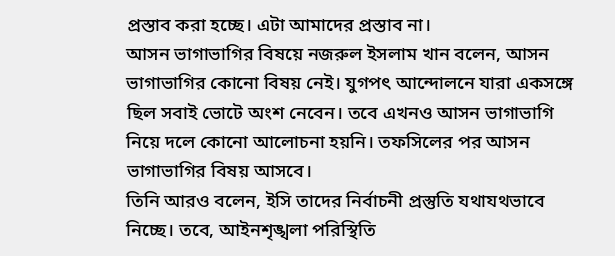প্রস্তাব করা হচ্ছে। এটা আমাদের প্রস্তাব না।
আসন ভাগাভাগির বিষয়ে নজরুল ইসলাম খান বলেন, আসন ভাগাভাগির কোনো বিষয় নেই। যুগপৎ আন্দোলনে যারা একসঙ্গে ছিল সবাই ভোটে অংশ নেবেন। তবে এখনও আসন ভাগাভাগি নিয়ে দলে কোনো আলোচনা হয়নি। তফসিলের পর আসন ভাগাভাগির বিষয় আসবে।
তিনি আরও বলেন, ইসি তাদের নির্বাচনী প্রস্তুতি যথাযথভাবে নিচ্ছে। তবে, আইনশৃঙ্খলা পরিস্থিতি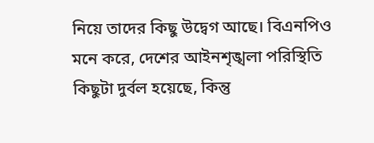নিয়ে তাদের কিছু উদ্বেগ আছে। বিএনপিও মনে করে, দেশের আইনশৃঙ্খলা পরিস্থিতি কিছুটা দুর্বল হয়েছে, কিন্তু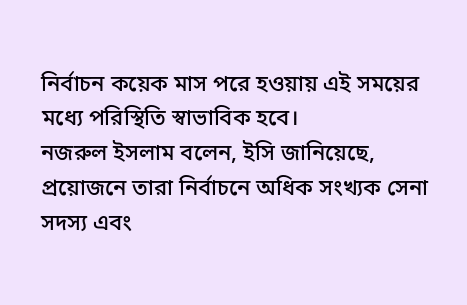নির্বাচন কয়েক মাস পরে হওয়ায় এই সময়ের মধ্যে পরিস্থিতি স্বাভাবিক হবে।
নজরুল ইসলাম বলেন, ইসি জানিয়েছে, প্রয়োজনে তারা নির্বাচনে অধিক সংখ্যক সেনা সদস্য এবং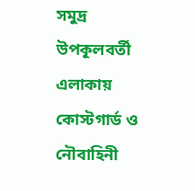সমুদ্র উপকূলবর্তী এলাকায় কোস্টগার্ড ও নৌবাহিনী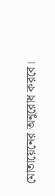মোতায়েনের অনুরোধ করবে।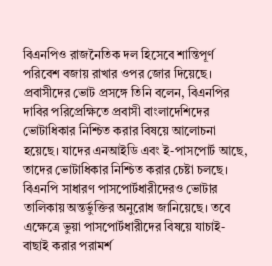বিএনপিও রাজনৈতিক দল হিসেবে শান্তিপূর্ণ পরিবেশ বজায় রাখার ওপর জোর দিয়েছে।
প্রবাসীদের ভোট প্রসঙ্গে তিনি বলেন, বিএনপির দাবির পরিপ্রেক্ষিতে প্রবাসী বাংলাদেশিদের ভোটাধিকার নিশ্চিত করার বিষয়ে আলোচনা হয়েছে। যাদের এনআইডি এবং ই-পাসপোর্ট আছে, তাদের ভোটাধিকার নিশ্চিত করার চেষ্টা চলছে। বিএনপি সাধারণ পাসপোর্টধারীদেরও ভোটার তালিকায় অন্তর্ভুক্তির অনুরোধ জানিয়েছে। তবে এক্ষেত্রে ভুয়া পাসপোর্টধারীদের বিষয়ে যাচাই-বাছাই করার পরামর্শ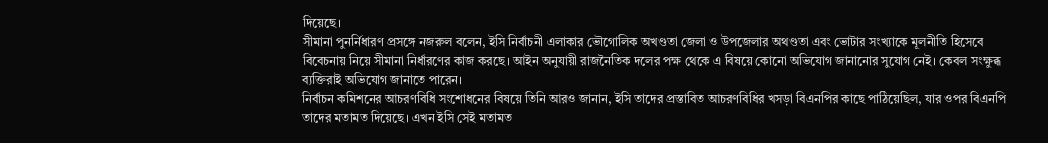দিয়েছে।
সীমানা পুনর্নিধারণ প্রসঙ্গে নজরুল বলেন, ইসি নির্বাচনী এলাকার ভৌগোলিক অখণ্ডতা জেলা ও উপজেলার অথণ্ডতা এবং ভোটার সংখ্যাকে মূলনীতি হিসেবে বিবেচনায় নিয়ে সীমানা নির্ধারণের কাজ করছে। আইন অনুযায়ী রাজনৈতিক দলের পক্ষ থেকে এ বিষয়ে কোনো অভিযোগ জানানোর সুযোগ নেই। কেবল সংক্ষুব্ধ ব্যক্তিরাই অভিযোগ জানাতে পারেন।
নির্বাচন কমিশনের আচরণবিধি সংশোধনের বিষয়ে তিনি আরও জানান, ইসি তাদের প্রস্তাবিত আচরণবিধির খসড়া বিএনপির কাছে পাঠিয়েছিল, যার ওপর বিএনপি তাদের মতামত দিয়েছে। এখন ইসি সেই মতামত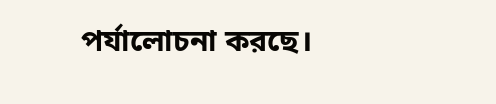পর্যালোচনা করছে।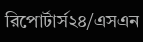রিপোর্টার্স২৪/এসএন